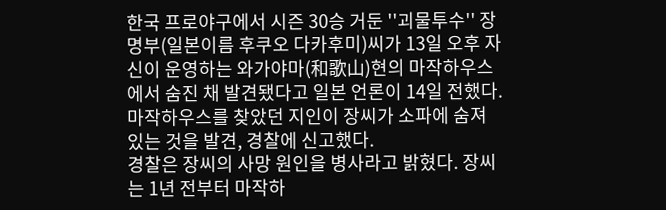한국 프로야구에서 시즌 30승 거둔 ''괴물투수'' 장명부(일본이름 후쿠오 다카후미)씨가 13일 오후 자신이 운영하는 와가야마(和歌山)현의 마작하우스에서 숨진 채 발견됐다고 일본 언론이 14일 전했다.
마작하우스를 찾았던 지인이 장씨가 소파에 숨져 있는 것을 발견, 경찰에 신고했다.
경찰은 장씨의 사망 원인을 병사라고 밝혔다. 장씨는 1년 전부터 마작하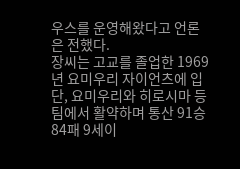우스를 운영해왔다고 언론은 전했다.
장씨는 고교를 졸업한 1969년 요미우리 자이언츠에 입단, 요미우리와 히로시마 등 팀에서 활약하며 통산 91승 84패 9세이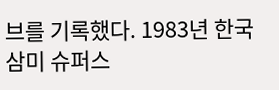브를 기록했다. 1983년 한국 삼미 슈퍼스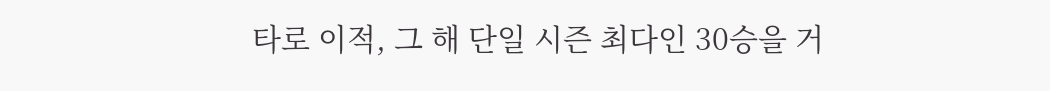타로 이적, 그 해 단일 시즌 최다인 30승을 거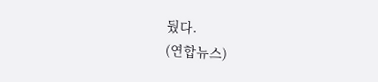뒀다.
(연합뉴스)